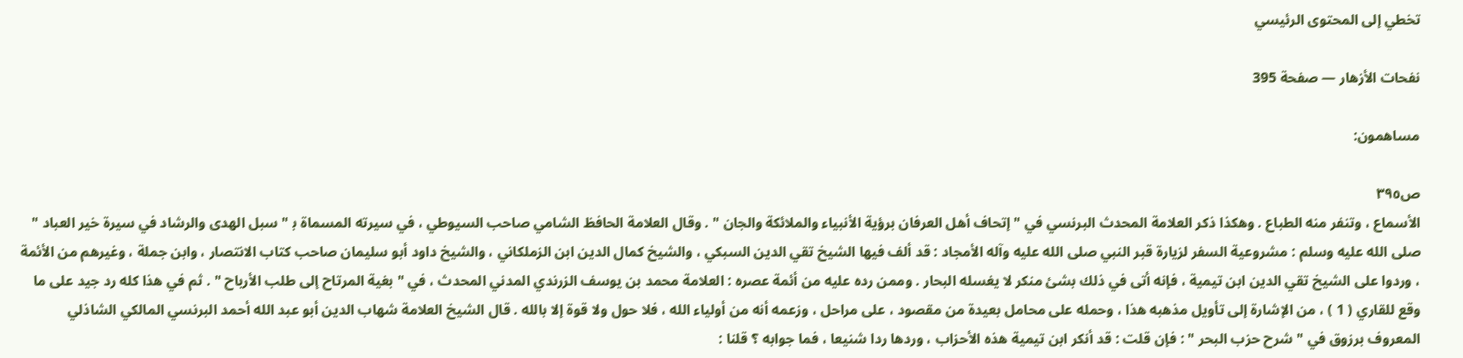تخطي إلى المحتوى الرئيسي

نفحات الأزهار — صفحة 395

مساهمون:

ص٣٩٥
الأسماع ، وتنفر منه الطباع . وهكذا ذكر العلامة المحدث البرنسي في " إتحاف أهل العرفان برؤية الأنبياء والملائكة والجان " . وقال العلامة الحافظ الشامي صاحب السيوطي ، في سيرته المسماة ب‍ " سبل الهدى والرشاد في سيرة خير العباد " صلى الله عليه وسلم : مشروعية السفر لزيارة قبر النبي صلى الله عليه وآله الأمجاد : قد ألف فيها الشيخ تقي الدين السبكي ، والشيخ كمال الدين ابن الزملكاني ، والشيخ داود أبو سليمان صاحب كتاب الانتصار ، وابن جملة ، وغيرهم من الأئمة ، وردوا على الشيخ تقي الدين ابن تيمية ، فإنه أتى في ذلك بشئ منكر لا يغسله البحار . وممن رده عليه من أئمة عصره : العلامة محمد بن يوسف الزرندي المدني المحدث ، في " بغية المرتاح إلى طلب الأرباح " . ثم في هذا كله رد جيد على ما وقع للقاري ( 1 ) ، من الإشارة إلى تأويل مذهبه هذا ، وحمله على محامل بعيدة من مقصود ، على مراحل ، وزعمه أنه من أولياء الله ، فلا حول ولا قوة إلا بالله . قال الشيخ العلامة شهاب الدين أبو عبد الله أحمد البرنسي المالكي الشاذلي المعروف برزوق في " شرح حزب البحر " : فإن قلت : قد أنكر ابن تيمية هذه الأحزاب ، وردها ردا شنيعا ، فما جوابه ؟ قلنا :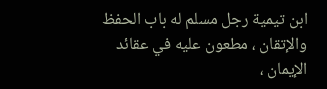ابن تيمية رجل مسلم له باب الحفظ والإتقان ، مطعون عليه في عقائد الإيمان ،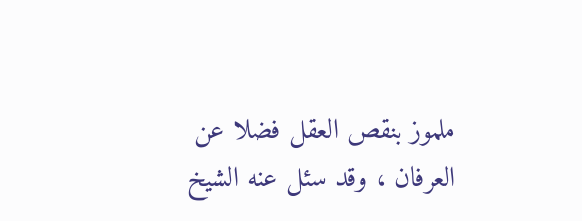ملموز بنقص العقل فضلا عن العرفان ، وقد سئل عنه الشيخ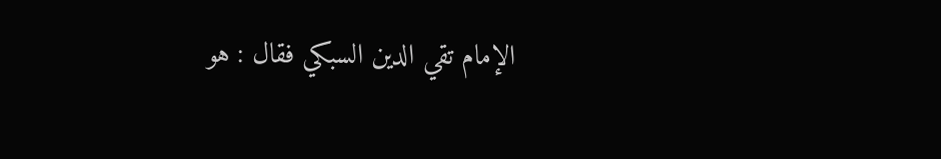الإمام تقي الدين السبكي فقال : هو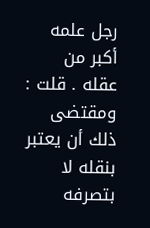رجل علمه أكبر من عقله . قلت : ومقتضى ذلك أن يعتبر بنقله لا بتصرفه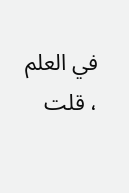في العلم ، قلت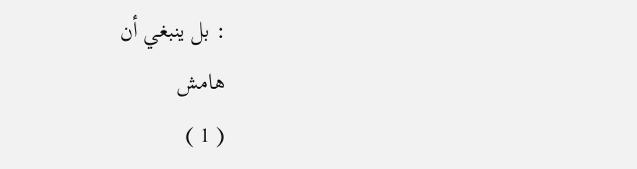: بل ينبغي أن
هامش
( 1 )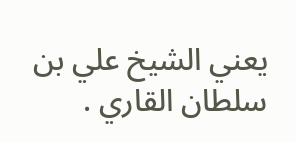يعني الشيخ علي بن سلطان القاري .